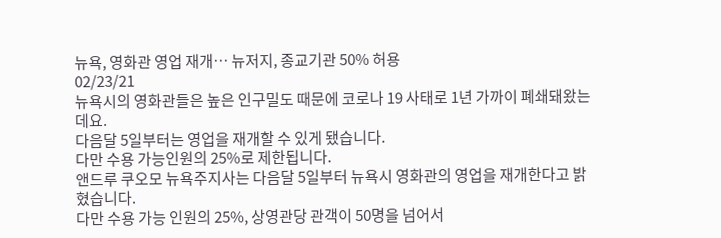뉴욕, 영화관 영업 재개… 뉴저지, 종교기관 50% 허용
02/23/21
뉴욕시의 영화관들은 높은 인구밀도 때문에 코로나 19 사태로 1년 가까이 폐쇄돼왔는데요.
다음달 5일부터는 영업을 재개할 수 있게 됐습니다.
다만 수용 가능인원의 25%로 제한됩니다.
앤드루 쿠오모 뉴욕주지사는 다음달 5일부터 뉴욕시 영화관의 영업을 재개한다고 밝혔습니다.
다만 수용 가능 인원의 25%, 상영관당 관객이 50명을 넘어서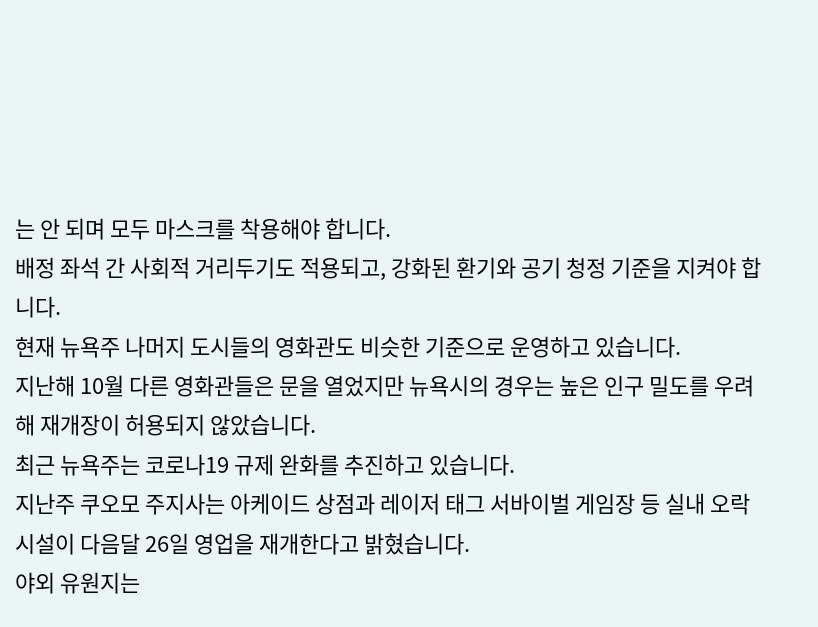는 안 되며 모두 마스크를 착용해야 합니다.
배정 좌석 간 사회적 거리두기도 적용되고, 강화된 환기와 공기 청정 기준을 지켜야 합니다.
현재 뉴욕주 나머지 도시들의 영화관도 비슷한 기준으로 운영하고 있습니다.
지난해 10월 다른 영화관들은 문을 열었지만 뉴욕시의 경우는 높은 인구 밀도를 우려해 재개장이 허용되지 않았습니다.
최근 뉴욕주는 코로나19 규제 완화를 추진하고 있습니다.
지난주 쿠오모 주지사는 아케이드 상점과 레이저 태그 서바이벌 게임장 등 실내 오락 시설이 다음달 26일 영업을 재개한다고 밝혔습니다.
야외 유원지는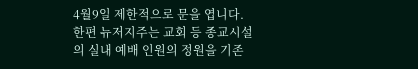4월9일 제한적으로 문을 엽니다.
한편 뉴저지주는 교회 등 종교시설의 실내 예배 인원의 정원을 기존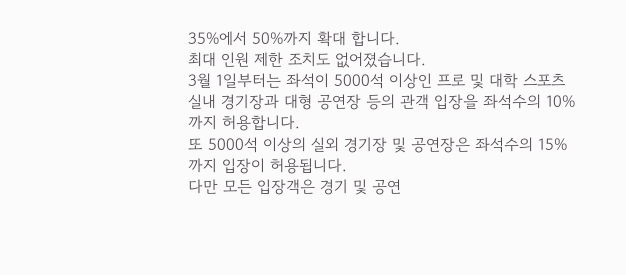35%에서 50%까지 확대 합니다.
최대 인원 제한 조치도 없어졌습니다.
3월 1일부터는 좌석이 5000석 이상인 프로 및 대학 스포츠 실내 경기장과 대형 공연장 등의 관객 입장을 좌석수의 10%까지 허용합니다.
또 5000석 이상의 실외 경기장 및 공연장은 좌석수의 15%까지 입장이 허용됩니다.
다만 모든 입장객은 경기 및 공연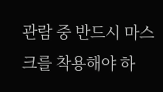관람 중 반드시 마스크를 착용해야 하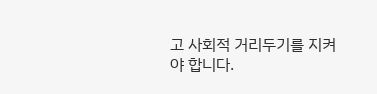고 사회적 거리두기를 지켜야 합니다.